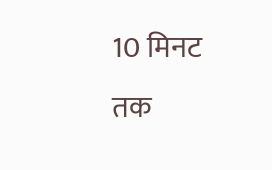10 मिनट तक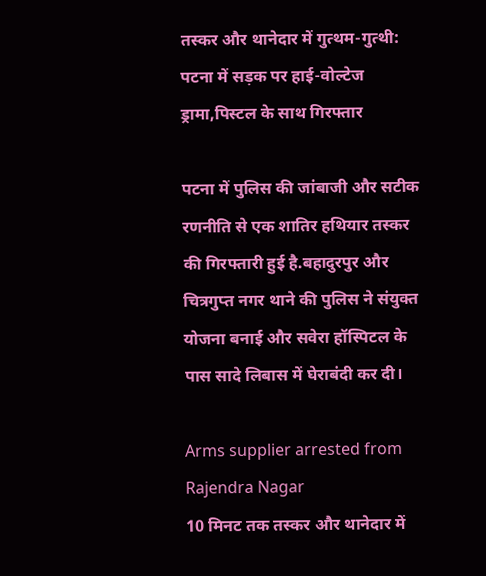तस्कर और थानेदार में गुत्थम-गुत्थी: पटना में सड़क पर हाई-वोल्टेज ड्रामा,पिस्टल के साथ गिरफ्तार

पटना में पुलिस की जांबाजी और सटीक रणनीति से एक शातिर हथियार तस्कर की गिरफ्तारी हुई है.बहादुरपुर और चित्रगुप्त नगर थाने की पुलिस ने संयुक्त योजना बनाई और सवेरा हॉस्पिटल के पास सादे लिबास में घेराबंदी कर दी।

Arms supplier arrested from Rajendra Nagar
10 मिनट तक तस्कर और थानेदार में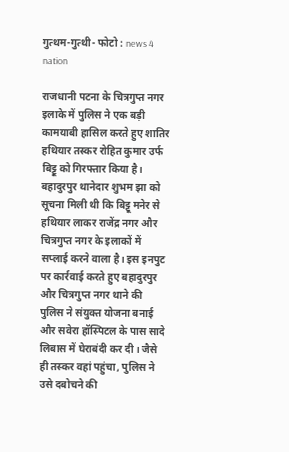गुत्थम-गुत्थी- फोटो : news 4 nation

राजधानी पटना के चित्रगुप्त नगर इलाके में पुलिस ने एक बड़ी कामयाबी हासिल करते हुए शातिर हथियार तस्कर रोहित कुमार उर्फ बिट्टू को गिरफ्तार किया है। बहादुरपुर थानेदार शुभम झा को सूचना मिली थी कि बिट्टू मनेर से हथियार लाकर राजेंद्र नगर और चित्रगुप्त नगर के इलाकों में सप्लाई करने वाला है। इस इनपुट पर कार्रवाई करते हुए बहादुरपुर और चित्रगुप्त नगर थाने की पुलिस ने संयुक्त योजना बनाई और सवेरा हॉस्पिटल के पास सादे लिबास में घेराबंदी कर दी। जैसे ही तस्कर वहां पहुंचा, पुलिस ने उसे दबोचने की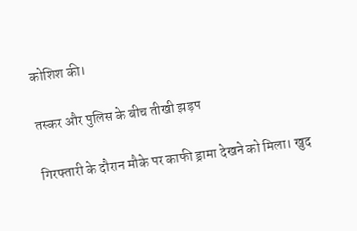कोशिश की।

तस्कर और पुलिस के बीच तीखी झड़प

गिरफ्तारी के दौरान मौके पर काफी ड्रामा देखने को मिला। खुद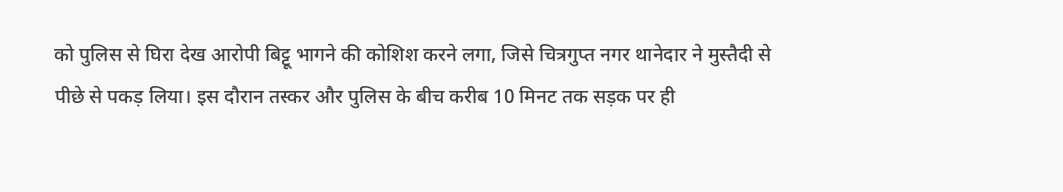को पुलिस से घिरा देख आरोपी बिट्टू भागने की कोशिश करने लगा, जिसे चित्रगुप्त नगर थानेदार ने मुस्तैदी से पीछे से पकड़ लिया। इस दौरान तस्कर और पुलिस के बीच करीब 10 मिनट तक सड़क पर ही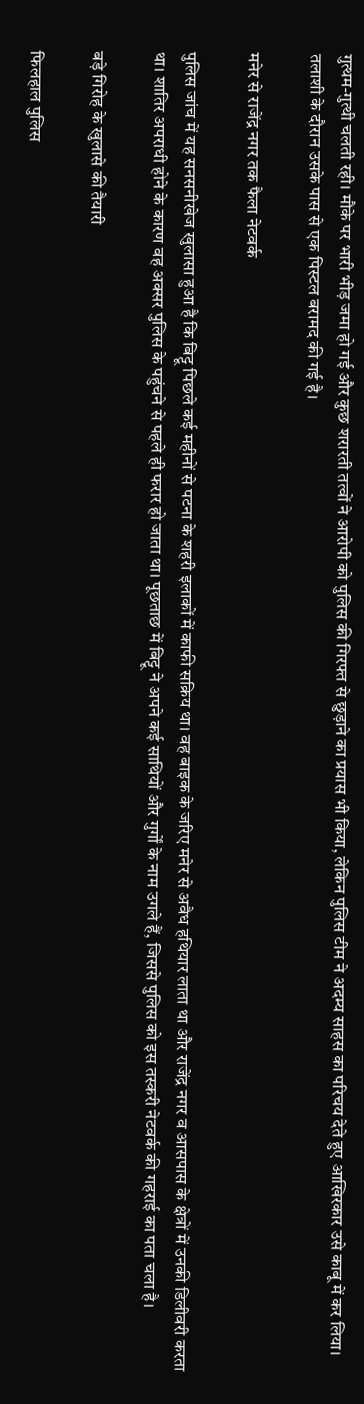गुत्थम-गुत्थी चलती रही। मौके पर भारी भीड़ जमा हो गई और कुछ शरारती तत्वों ने आरोपी को पुलिस की गिरफ्त से छुड़ाने का प्रयास भी किया, लेकिन पुलिस टीम ने अदम्य साहस का परिचय देते हुए आखिरकार उसे काबू में कर लिया। तलाशी के दौरान उसके पास से एक पिस्टल बरामद की गई है।

मनेर से राजेंद्र नगर तक फैला नेटवर्क

पुलिस जांच में यह सनसनीखेज खुलासा हुआ है कि बिट्टू पिछले कई महीनों से पटना के शहरी इलाकों में काफी सक्रिय था। वह बाइक के जरिए मनेर से अवैध हथियार लाता था और राजेंद्र नगर व आसपास के क्षेत्रों में उनकी डिलीवरी करता था। शातिर अपराधी होने के कारण वह अक्सर पुलिस के पहुंचने से पहले ही फरार हो जाता था। पूछताछ में बिट्टू ने अपने कई साथियों और गुर्गों के नाम उगले हैं, जिससे पुलिस को इस तस्करी नेटवर्क की गहराई का पता चला है।

बड़े गिरोह के खुलासे की तैयारी

फिलहाल पुलिस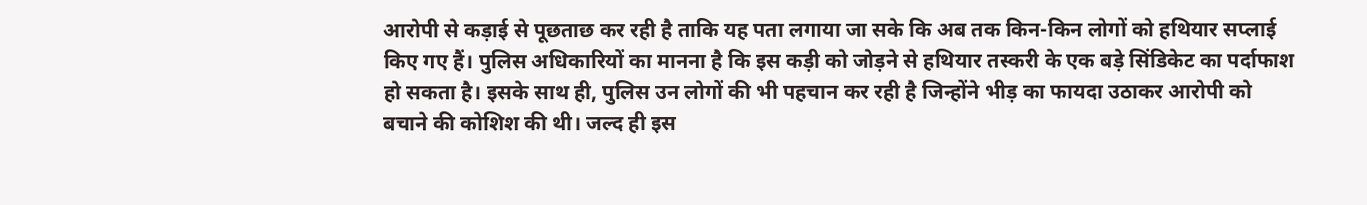आरोपी से कड़ाई से पूछताछ कर रही है ताकि यह पता लगाया जा सके कि अब तक किन-किन लोगों को हथियार सप्लाई किए गए हैं। पुलिस अधिकारियों का मानना है कि इस कड़ी को जोड़ने से हथियार तस्करी के एक बड़े सिंडिकेट का पर्दाफाश हो सकता है। इसके साथ ही, पुलिस उन लोगों की भी पहचान कर रही है जिन्होंने भीड़ का फायदा उठाकर आरोपी को बचाने की कोशिश की थी। जल्द ही इस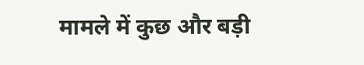मामले में कुछ और बड़ी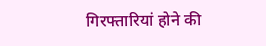गिरफ्तारियां होने की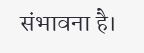संभावना है।